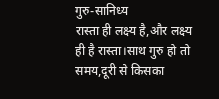गुरु-सानिध्य
रास्ता ही लक्ष्य है,और लक्ष्य ही है रास्ता।साथ गुरु हो तो समय,दूरी से किसका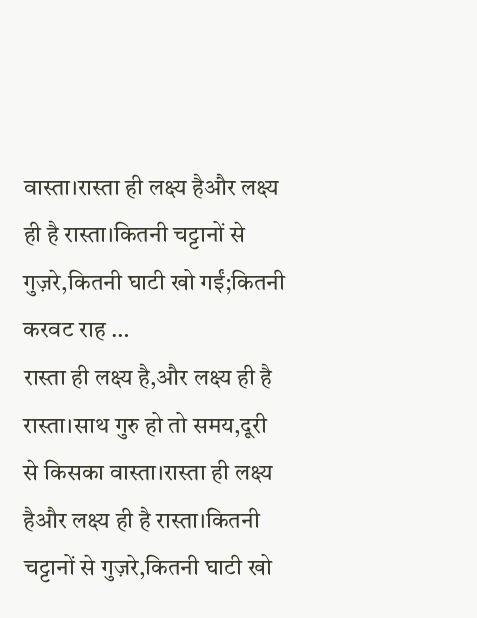वास्ता।रास्ता ही लक्ष्य हैऔर लक्ष्य ही है रास्ता।कितनी चट्टानों से गुज़रे,कितनी घाटी खो गईं;कितनी करवट राह …
रास्ता ही लक्ष्य है,और लक्ष्य ही है रास्ता।साथ गुरु हो तो समय,दूरी से किसका वास्ता।रास्ता ही लक्ष्य हैऔर लक्ष्य ही है रास्ता।कितनी चट्टानों से गुज़रे,कितनी घाटी खो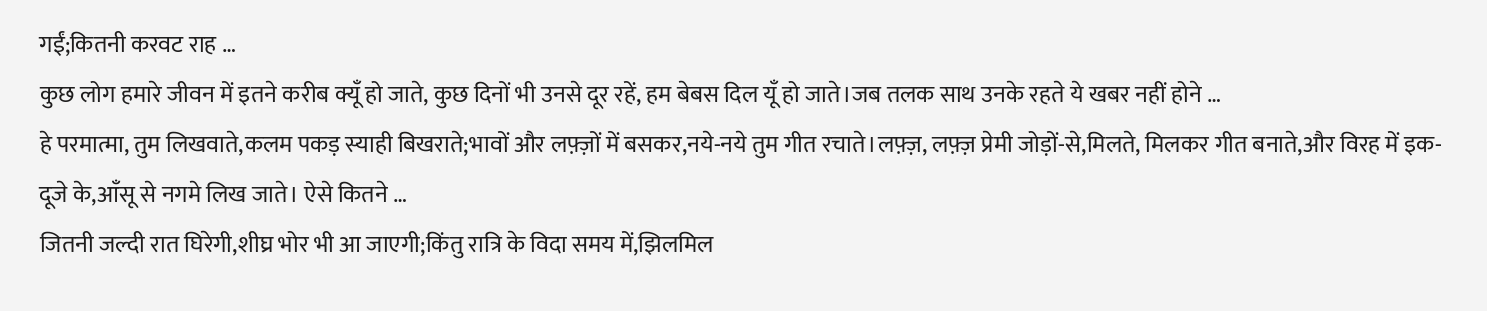गईं;कितनी करवट राह …
कुछ लोग हमारे जीवन में इतने करीब क्यूँ हो जाते, कुछ दिनों भी उनसे दूर रहें, हम बेबस दिल यूँ हो जाते।जब तलक साथ उनके रहते ये खबर नहीं होने …
हे परमात्मा, तुम लिखवाते,कलम पकड़ स्याही बिखराते;भावों और लफ़्ज़ों में बसकर,नये-नये तुम गीत रचाते।लफ़्ज़, लफ़्ज़ प्रेमी जोड़ों-से,मिलते, मिलकर गीत बनाते,और विरह में इक-दूजे के,आँसू से नगमे लिख जाते। ऐसे कितने …
जितनी जल्दी रात घिरेगी,शीघ्र भोर भी आ जाएगी;किंतु रात्रि के विदा समय में,झिलमिल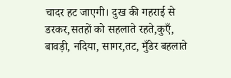चादर हट जाएगी। दुख की गहराई से डरकर,सतहों को सहलाते रहते,कुएँ, बावड़ी, नदिया, सागर,तट, मुँडेर बहलाते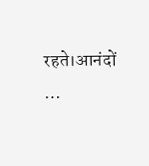रहते।आनंदों …